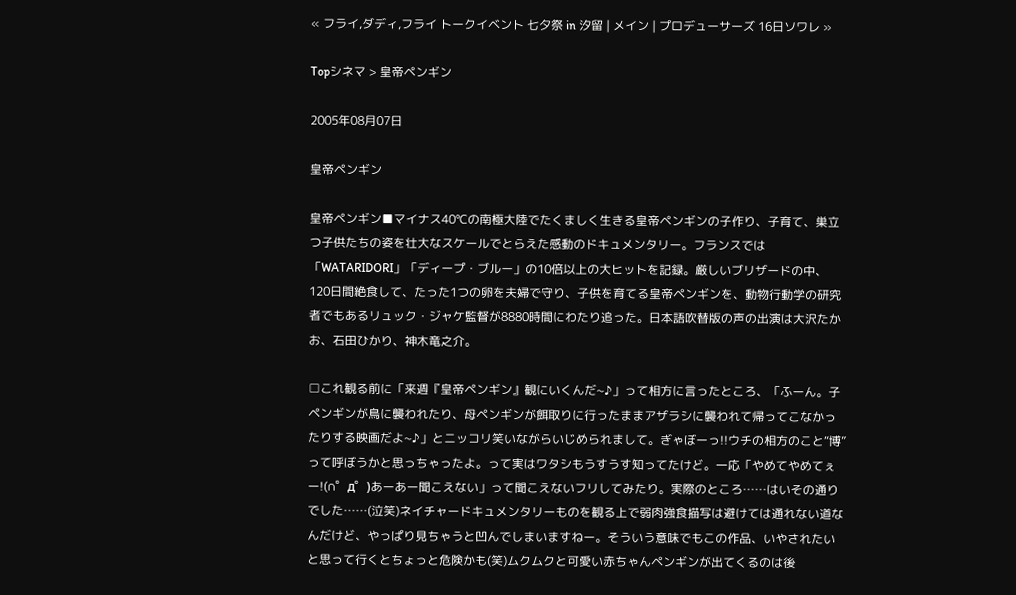« フライ,ダディ,フライ トークイベント 七夕祭 in 汐留 | メイン | プロデューサーズ 16日ソワレ »

Topシネマ > 皇帝ペンギン

2005年08月07日

皇帝ペンギン

皇帝ペンギン■マイナス40℃の南極大陸でたくましく生きる皇帝ペンギンの子作り、子育て、巣立つ子供たちの姿を壮大なスケールでとらえた感動のドキュメンタリー。フランスでは「WATARIDORI」「ディープ・ブルー」の10倍以上の大ヒットを記録。厳しいブリザードの中、120日間絶食して、たった1つの卵を夫婦で守り、子供を育てる皇帝ペンギンを、動物行動学の研究者でもあるリュック・ジャケ監督が8880時間にわたり追った。日本語吹替版の声の出演は大沢たかお、石田ひかり、神木竜之介。

□これ観る前に「来週『皇帝ペンギン』観にいくんだ~♪」って相方に言ったところ、「ふーん。子ペンギンが鳥に襲われたり、母ペンギンが餌取りに行ったままアザラシに襲われて帰ってこなかったりする映画だよ~♪」とニッコリ笑いながらいじめられまして。ぎゃぼーっ!!ウチの相方のこと“博”って呼ぼうかと思っちゃったよ。って実はワタシもうすうす知ってたけど。一応「やめてやめてぇー!(∩゜д゜)あーあー聞こえない」って聞こえないフリしてみたり。実際のところ……はいその通りでした……(泣笑)ネイチャードキュメンタリーものを観る上で弱肉強食描写は避けては通れない道なんだけど、やっぱり見ちゃうと凹んでしまいますねー。そういう意味でもこの作品、いやされたいと思って行くとちょっと危険かも(笑)ムクムクと可愛い赤ちゃんペンギンが出てくるのは後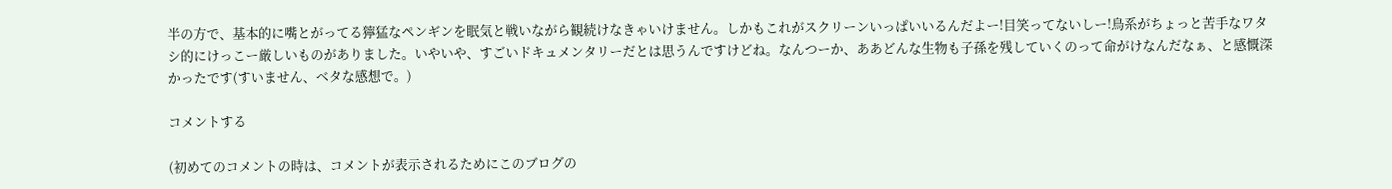半の方で、基本的に嘴とがってる獰猛なペンギンを眠気と戦いながら観続けなきゃいけません。しかもこれがスクリーンいっぱいいるんだよー!目笑ってないしー!鳥系がちょっと苦手なワタシ的にけっこー厳しいものがありました。いやいや、すごいドキュメンタリーだとは思うんですけどね。なんつーか、ああどんな生物も子孫を残していくのって命がけなんだなぁ、と感慨深かったです(すいません、ベタな感想で。)

コメントする

(初めてのコメントの時は、コメントが表示されるためにこのブログの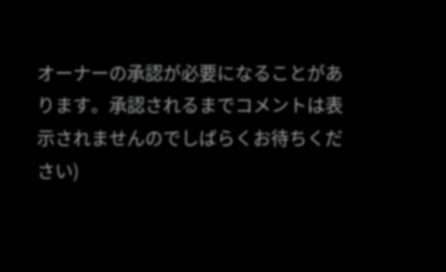オーナーの承認が必要になることがあります。承認されるまでコメントは表示されませんのでしばらくお待ちください)